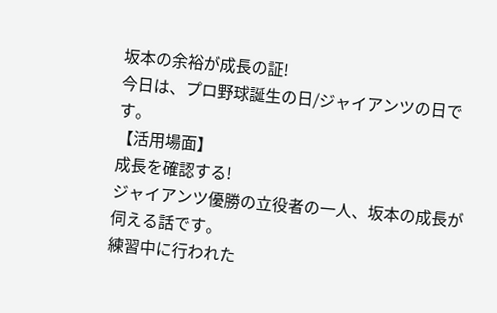坂本の余裕が成長の証!
今日は、プロ野球誕生の日/ジャイアンツの日です。
【活用場面】
成長を確認する!
ジャイアンツ優勝の立役者の一人、坂本の成長が伺える話です。
練習中に行われた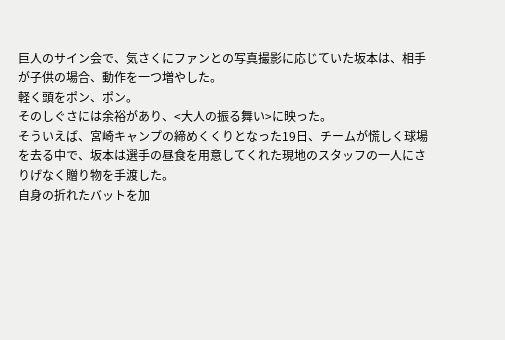巨人のサイン会で、気さくにファンとの写真撮影に応じていた坂本は、相手が子供の場合、動作を一つ増やした。
軽く頭をポン、ポン。
そのしぐさには余裕があり、<大人の振る舞い>に映った。
そういえば、宮崎キャンプの締めくくりとなった19日、チームが慌しく球場を去る中で、坂本は選手の昼食を用意してくれた現地のスタッフの一人にさりげなく贈り物を手渡した。
自身の折れたバットを加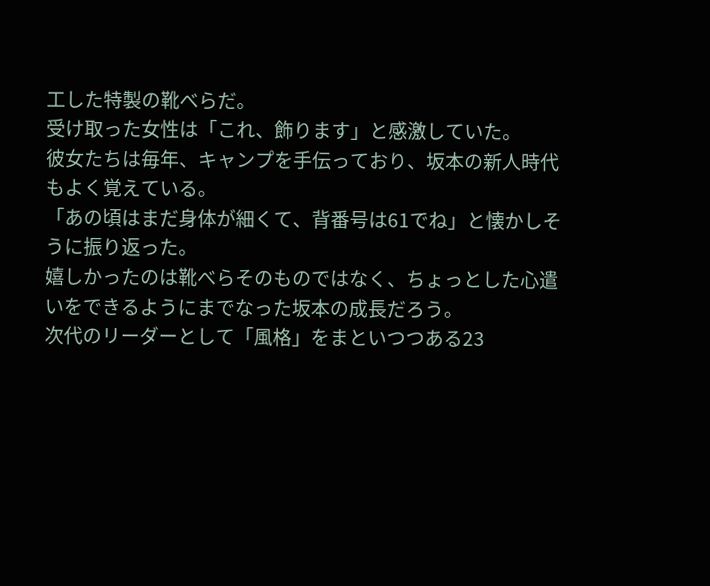工した特製の靴べらだ。
受け取った女性は「これ、飾ります」と感激していた。
彼女たちは毎年、キャンプを手伝っており、坂本の新人時代もよく覚えている。
「あの頃はまだ身体が細くて、背番号は61でね」と懐かしそうに振り返った。
嬉しかったのは靴べらそのものではなく、ちょっとした心遣いをできるようにまでなった坂本の成長だろう。
次代のリーダーとして「風格」をまといつつある23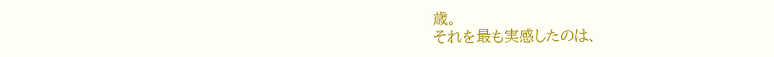歳。
それを最も実感したのは、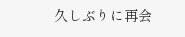久しぶりに再会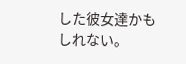した彼女達かもしれない。